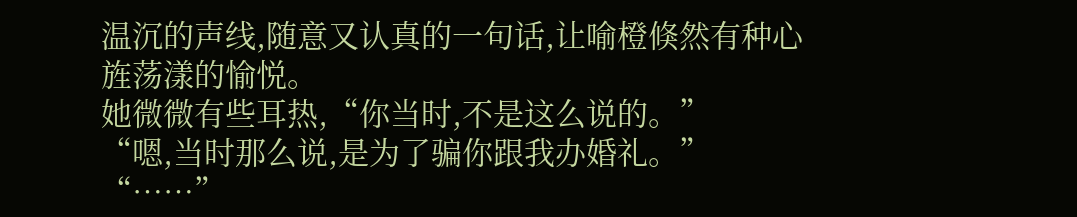温沉的声线,随意又认真的一句话,让喻橙倏然有种心旌荡漾的愉悦。
她微微有些耳热,“你当时,不是这么说的。”
“嗯,当时那么说,是为了骗你跟我办婚礼。”
“……”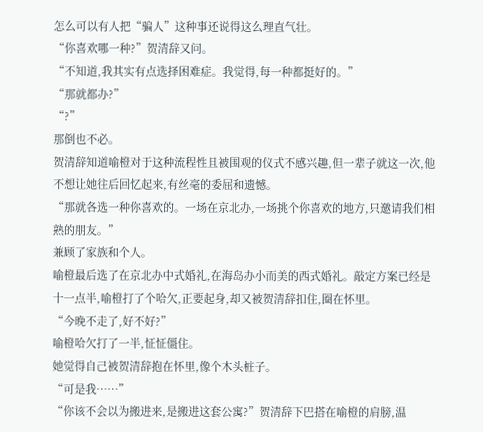怎么可以有人把“骗人”这种事还说得这么理直气壮。
“你喜欢哪一种?”贺清辞又问。
“不知道,我其实有点选择困难症。我觉得,每一种都挺好的。”
“那就都办?”
“?”
那倒也不必。
贺清辞知道喻橙对于这种流程性且被围观的仪式不感兴趣,但一辈子就这一次,他不想让她往后回忆起来,有丝毫的委屈和遗憾。
“那就各选一种你喜欢的。一场在京北办,一场挑个你喜欢的地方,只邀请我们相熟的朋友。”
兼顾了家族和个人。
喻橙最后选了在京北办中式婚礼,在海岛办小而美的西式婚礼。敲定方案已经是十一点半,喻橙打了个哈欠,正要起身,却又被贺清辞扣住,圈在怀里。
“今晚不走了,好不好?”
喻橙哈欠打了一半,怔怔僵住。
她觉得自己被贺清辞抱在怀里,像个木头桩子。
“可是我……”
“你该不会以为搬进来,是搬进这套公寓?”贺清辞下巴搭在喻橙的肩膀,温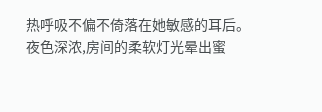热呼吸不偏不倚落在她敏感的耳后。
夜色深浓,房间的柔软灯光晕出蜜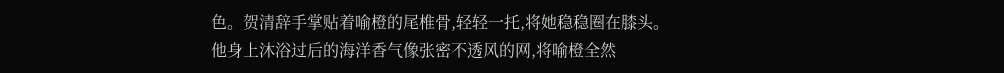色。贺清辞手掌贴着喻橙的尾椎骨,轻轻一托,将她稳稳圈在膝头。
他身上沐浴过后的海洋香气像张密不透风的网,将喻橙全然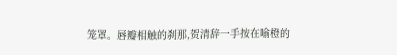笼罩。唇瓣相触的刹那,贺清辞一手按在喻橙的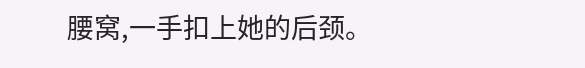腰窝,一手扣上她的后颈。